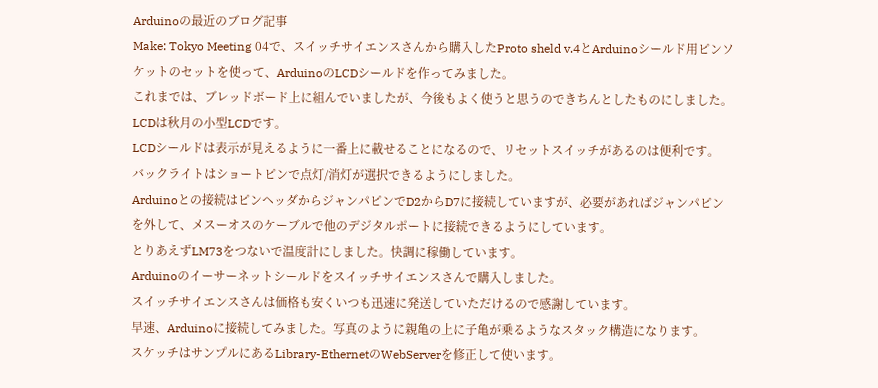Arduinoの最近のブログ記事
Make: Tokyo Meeting 04で、スイッチサイエンスさんから購入したProto sheld v.4とArduinoシールド用ピンソケットのセットを使って、ArduinoのLCDシールドを作ってみました。
これまでは、ブレッドボード上に組んでいましたが、今後もよく使うと思うのできちんとしたものにしました。LCDは秋月の小型LCDです。
LCDシールドは表示が見えるように一番上に載せることになるので、リセットスイッチがあるのは便利です。
バックライトはショートピンで点灯/消灯が選択できるようにしました。
Arduinoとの接続はピンヘッダからジャンパピンでD2からD7に接続していますが、必要があればジャンパピンを外して、メスーオスのケーブルで他のデジタルポートに接続できるようにしています。
とりあえずLM73をつないで温度計にしました。快調に稼働しています。
Arduinoのイーサーネットシールドをスイッチサイエンスさんで購入しました。
スイッチサイエンスさんは価格も安くいつも迅速に発送していただけるので感謝しています。
早速、Arduinoに接続してみました。写真のように親亀の上に子亀が乗るようなスタック構造になります。
スケッチはサンプルにあるLibrary-EthernetのWebServerを修正して使います。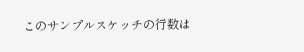このサンプルスケッチの行数は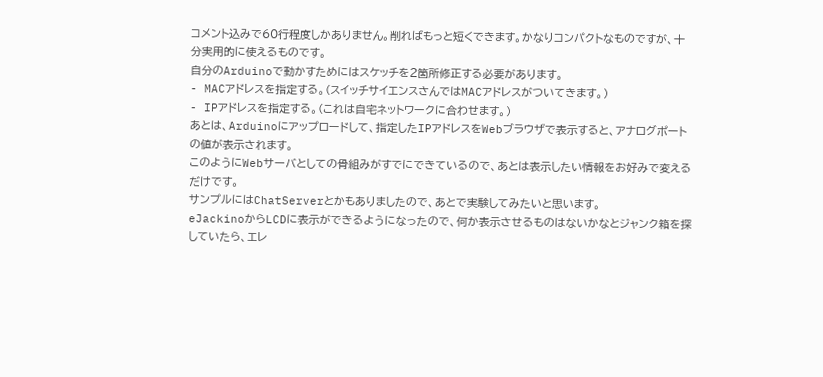コメント込みで60行程度しかありません。削ればもっと短くできます。かなりコンパクトなものですが、十分実用的に使えるものです。
自分のArduinoで動かすためにはスケッチを2箇所修正する必要があります。
- MACアドレスを指定する。(スイッチサイエンスさんではMACアドレスがついてきます。)
- IPアドレスを指定する。(これは自宅ネットワークに合わせます。)
あとは、Arduinoにアップロードして、指定したIPアドレスをWebブラウザで表示すると、アナログポートの値が表示されます。
このようにWebサーバとしての骨組みがすでにできているので、あとは表示したい情報をお好みで変えるだけです。
サンプルにはChatServerとかもありましたので、あとで実験してみたいと思います。
eJackinoからLCDに表示ができるようになったので、何か表示させるものはないかなとジャンク箱を探していたら、エレ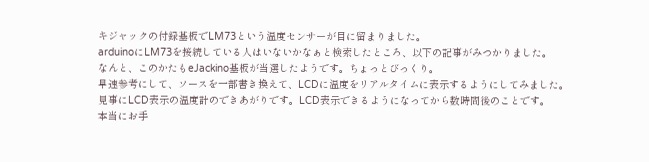キジャックの付録基板でLM73という温度センサーが目に留まりました。
arduinoにLM73を接続している人はいないかなぁと検索したところ、以下の記事がみつかりました。
なんと、このかたもeJackino基板が当選したようです。ちょっとびっくり。
早速参考にして、ソースを一部書き換えて、LCDに温度をリアルタイムに表示するようにしてみました。
見事にLCD表示の温度計のできあがりです。LCD表示できるようになってから数時間後のことです。
本当にお手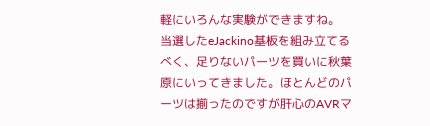軽にいろんな実験ができますね。
当選したeJackino基板を組み立てるべく、足りないパーツを買いに秋葉原にいってきました。ほとんどのパーツは揃ったのですが肝心のAVRマ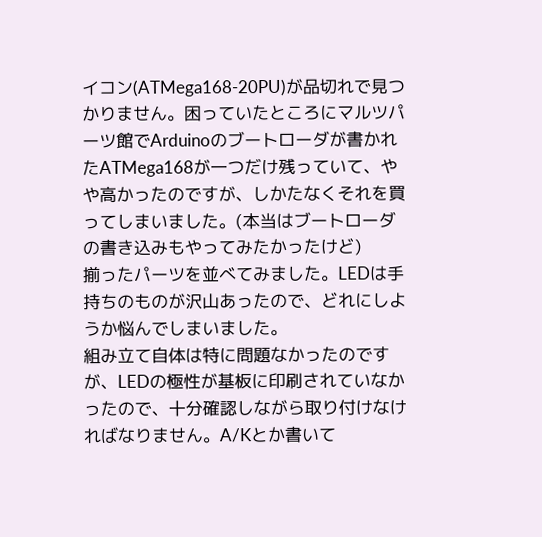イコン(ATMega168-20PU)が品切れで見つかりません。困っていたところにマルツパーツ館でArduinoのブートローダが書かれたATMega168が一つだけ残っていて、やや高かったのですが、しかたなくそれを買ってしまいました。(本当はブートローダの書き込みもやってみたかったけど)
揃ったパーツを並べてみました。LEDは手持ちのものが沢山あったので、どれにしようか悩んでしまいました。
組み立て自体は特に問題なかったのですが、LEDの極性が基板に印刷されていなかったので、十分確認しながら取り付けなければなりません。A/Kとか書いて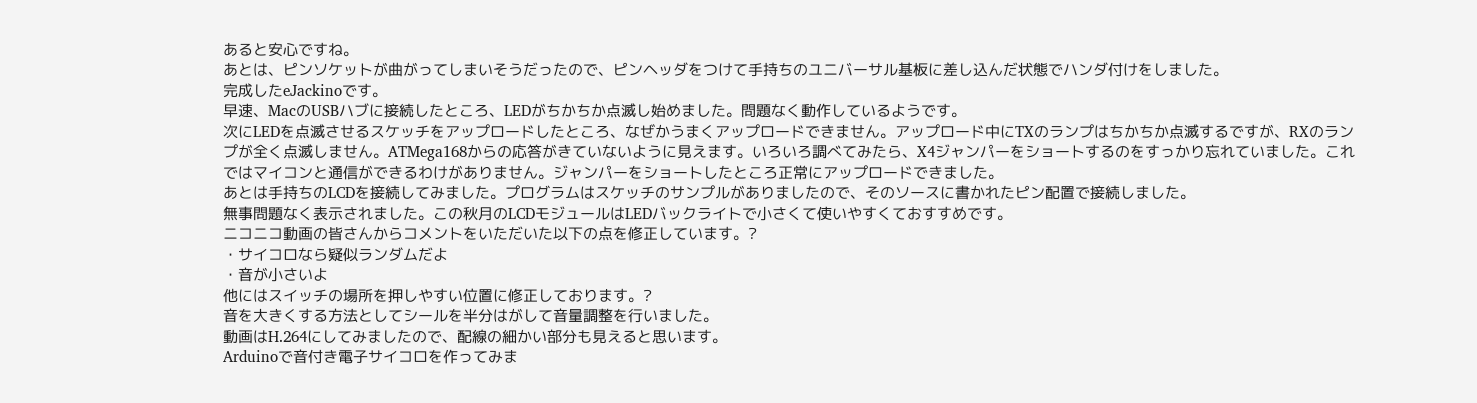あると安心ですね。
あとは、ピンソケットが曲がってしまいそうだったので、ピンヘッダをつけて手持ちのユニバーサル基板に差し込んだ状態でハンダ付けをしました。
完成したeJackinoです。
早速、MacのUSBハブに接続したところ、LEDがちかちか点滅し始めました。問題なく動作しているようです。
次にLEDを点滅させるスケッチをアップロードしたところ、なぜかうまくアップロードできません。アップロード中にTXのランプはちかちか点滅するですが、RXのランプが全く点滅しません。ATMega168からの応答がきていないように見えます。いろいろ調べてみたら、X4ジャンパーをショートするのをすっかり忘れていました。これではマイコンと通信ができるわけがありません。ジャンパーをショートしたところ正常にアップロードできました。
あとは手持ちのLCDを接続してみました。プログラムはスケッチのサンプルがありましたので、そのソースに書かれたピン配置で接続しました。
無事問題なく表示されました。この秋月のLCDモジュールはLEDバックライトで小さくて使いやすくておすすめです。
ニコニコ動画の皆さんからコメントをいただいた以下の点を修正しています。?
・サイコロなら疑似ランダムだよ
・音が小さいよ
他にはスイッチの場所を押しやすい位置に修正しております。?
音を大きくする方法としてシールを半分はがして音量調整を行いました。
動画はH.264にしてみましたので、配線の細かい部分も見えると思います。
Arduinoで音付き電子サイコロを作ってみま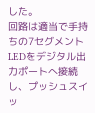した。
回路は適当で手持ちの7セグメントLEDをデジタル出力ポートへ接続し、プッシュスイッ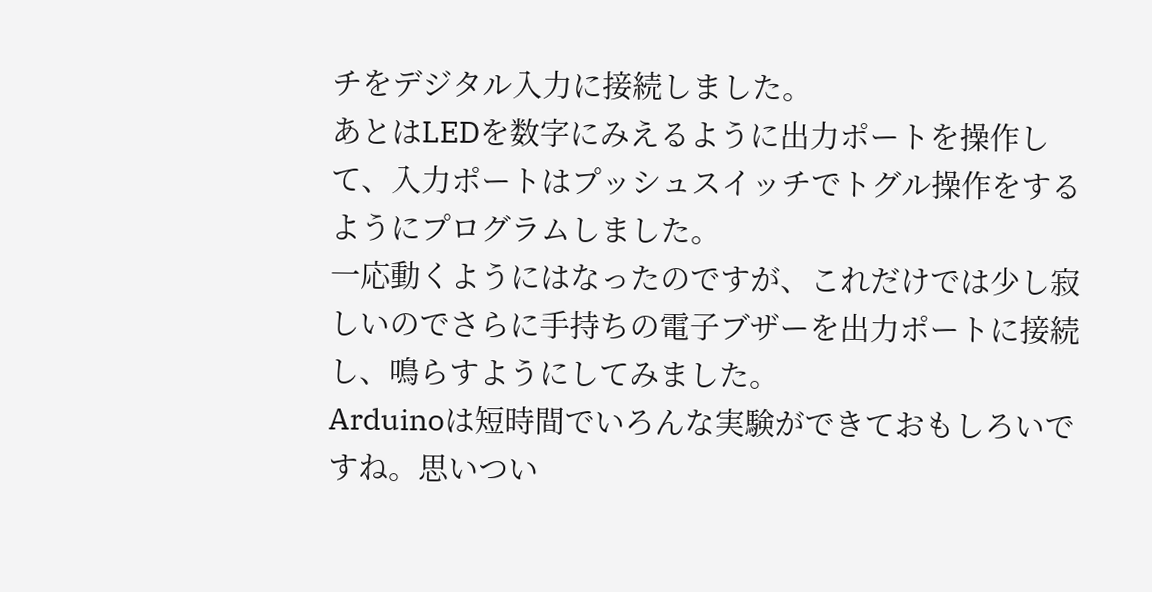チをデジタル入力に接続しました。
あとはLEDを数字にみえるように出力ポートを操作して、入力ポートはプッシュスイッチでトグル操作をするようにプログラムしました。
一応動くようにはなったのですが、これだけでは少し寂しいのでさらに手持ちの電子ブザーを出力ポートに接続し、鳴らすようにしてみました。
Arduinoは短時間でいろんな実験ができておもしろいですね。思いつい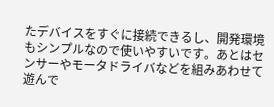たデバイスをすぐに接続できるし、開発環境もシンプルなので使いやすいです。あとはセンサーやモータドライバなどを組みあわせて遊んで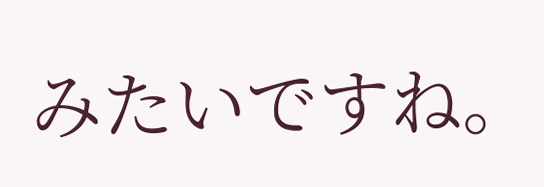みたいですね。